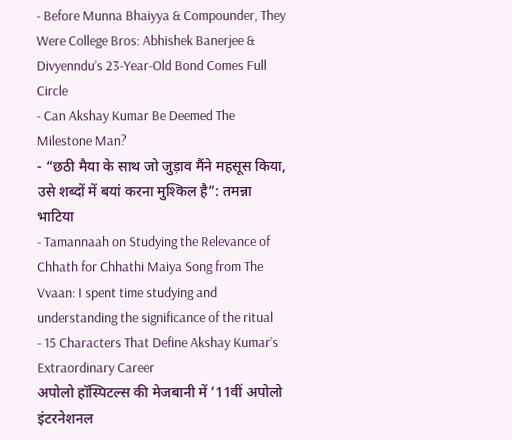- Before Munna Bhaiyya & Compounder, They Were College Bros: Abhishek Banerjee & Divyenndu’s 23-Year-Old Bond Comes Full Circle
- Can Akshay Kumar Be Deemed The Milestone Man?
- “छठी मैया के साथ जो जुड़ाव मैंने महसूस किया, उसे शब्दों में बयां करना मुश्किल है”: तमन्ना भाटिया
- Tamannaah on Studying the Relevance of Chhath for Chhathi Maiya Song from The Vvaan: I spent time studying and understanding the significance of the ritual
- 15 Characters That Define Akshay Kumar’s Extraordinary Career
अपोलो हॉस्पिटल्स की मेजबानी में ’11वीं अपोलो इंटरनेशनल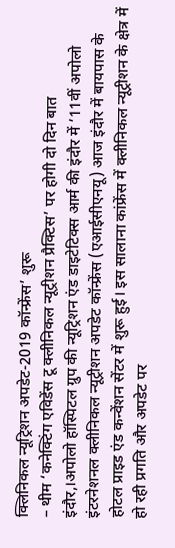क्लिनिकल न्यूट्रिशन अपडेट-2019 कॉन्फ्रेंस’ शुरू
– थीम ‘कनेक्टिंग एविडेंस टू क्लीनिकल न्यूट्रीशन प्रैक्टिस’ पर होगी दो दिन बात
इंदौर,।अपोलो हॉस्पिटल ग्रुप की न्यूट्रिशन एंड डाइटेटिक्स आर्म की इंदौर में ’11वीं अपोलो इंटरनेशनल क्लीनिकल न्यूट्रीशन अपडेट कॉन्फ्रेंस (एआईसीएनयू) आज इंदौर में बायपास के होटल प्राइड एंड कन्वेंशन सेंटर में शुरू हुई। इस सालाना कांफ्रेंस में क्लीनिकल न्यूट्रीशन के क्षेत्र में हो रही प्रगति और अपडेट पर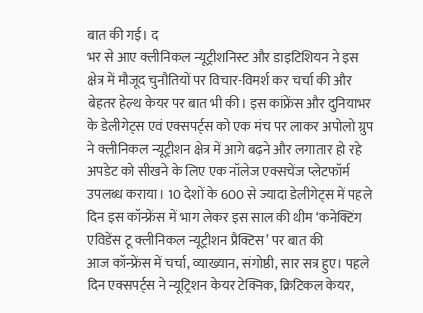बात की गई। द
भर से आए क्लीनिकल न्यूट्रीशनिस्ट और डाइटिशियन ने इस क्षेत्र में मौजूद चुनौतियों पर विचार-विमर्श कर चर्चा की और बेहतर हेल्थ केयर पर बात भी की। इस कांफ्रेंस और दुनियाभर के डेलीगेट्स एवं एक्सपर्ट्स को एक मंच पर लाकर अपोलो ग्रुप ने क्लीनिकल न्यूट्रीशन क्षेत्र में आगे बढ़ने और लगातार हो रहे अपडेट को सीखने के लिए एक नॉलेज एक्सचेंज प्लेटफॉर्म उपलब्ध कराया। 10 देशों के 600 से ज्यादा डेलीगेट्स में पहले दिन इस कॉन्फ्रेंस में भाग लेकर इस साल की थीम ‘कनेक्टिंग एविडेंस टू क्लीनिकल न्यूट्रीशन प्रैक्टिस’ पर बात की
आज कॉन्फ्रेंस में चर्चा, व्याख्यान, संगोष्ठी, सार सत्र हुए। पहले दिन एक्सपर्ट्स ने न्यूट्रिशन केयर टेक्निक, क्रिटिकल केयर,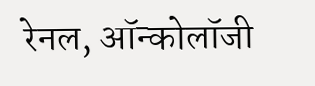रेनल, ऑन्कोलॉजी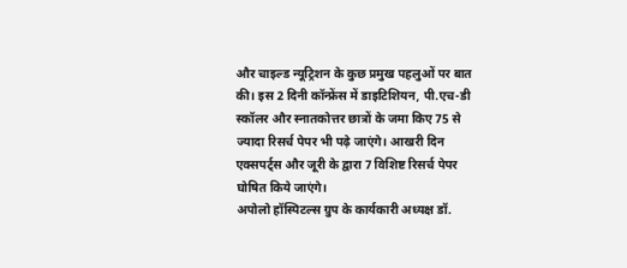और चाइल्ड न्यूट्रिशन के कुछ प्रमुख पहलुओं पर बात की। इस 2 दिनी कॉन्फ्रेंस में डाइटिशियन, पी.एच-डी स्कॉलर और स्नातकोत्तर छात्रों के जमा किए 75 से ज्यादा रिसर्च पेपर भी पढ़े जाएंगे। आखरी दिन एक्सपर्ट्स और जूरी के द्वारा 7 विशिष्ट रिसर्च पेपर घोषित किये जाएंगे।
अपोलो हॉस्पिटल्स ग्रुप के कार्यकारी अध्यक्ष डॉ.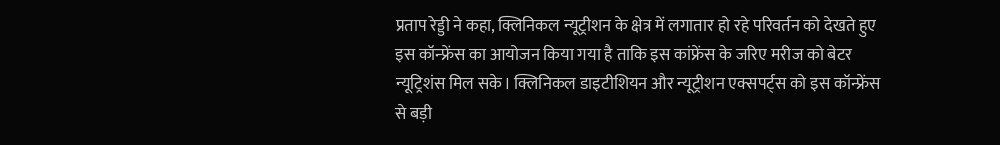प्रताप रेड्डी ने कहा, क्लिनिकल न्यूट्रीशन के क्षेत्र में लगातार हो रहे परिवर्तन को देखते हुए इस कॉन्फ्रेंस का आयोजन किया गया है ताकि इस कांफ्रेंस के जरिए मरीज को बेटर न्यूट्रिशंस मिल सके। क्लिनिकल डाइटीशियन और न्यूट्रीशन एक्सपर्ट्स को इस कॉन्फ्रेंस से बड़ी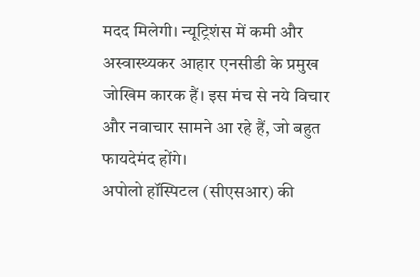मदद मिलेगी। न्यूट्रिशंस में कमी और अस्वास्थ्यकर आहार एनसीडी के प्रमुख जोखिम कारक हैं। इस मंच से नये विचार और नवाचार सामने आ रहे हैं, जो बहुत फायदेमंद होंगे।
अपोलो हॉस्पिटल (सीएसआर) की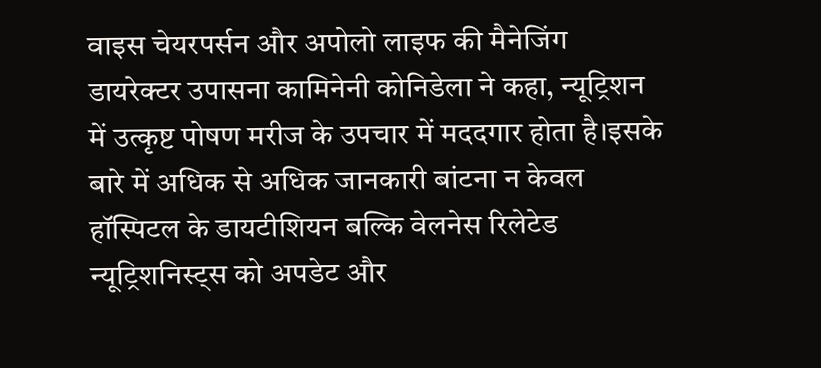वाइस चेयरपर्सन और अपोलो लाइफ की मैनेजिंग डायरेक्टर उपासना कामिनेनी कोनिडेला ने कहा, न्यूट्रिशन में उत्कृष्ट पोषण मरीज के उपचार में मददगार होता है।इसके बारे में अधिक से अधिक जानकारी बांटना न केवल हॉस्पिटल के डायटीशियन बल्कि वेलनेस रिलेटेड न्यूट्रिशनिस्ट्स को अपडेट और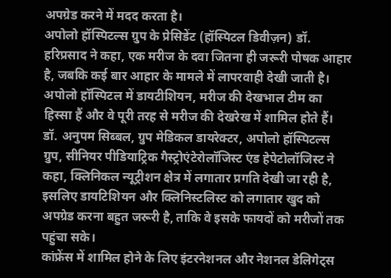अपग्रेड करने में मदद करता है।
अपोलो हॉस्पिटल्स ग्रुप के प्रेसिडेंट (हॉस्पिटल डिवीज़न) डॉ. हरिप्रसाद ने कहा, एक मरीज के दवा जितना ही जरूरी पोषक आहार है, जबकि कई बार आहार के मामले में लापरवाही देखी जाती है। अपोलो हॉस्पिटल में डायटीशियन, मरीज की देखभाल टीम का हिस्सा हैं और वे पूरी तरह से मरीज की देखरेख में शामिल होते हैं।
डॉ. अनुपम सिब्बल, ग्रुप मेडिकल डायरेक्टर, अपोलो हॉस्पिटल्स ग्रुप, सीनियर पीडियाट्रिक गैस्ट्रोएंटेरोलॉजिस्ट एंड हेपेटोलॉजिस्ट ने कहा, क्लिनिकल न्यूट्रीशन क्षेत्र में लगातार प्रगति देखी जा रही है, इसलिए डायटिशियन और क्लिनिस्टलिस्ट को लगातार खुद को अपग्रेड करना बहुत जरूरी है, ताकि वे इसके फायदों को मरीजों तक पहुंचा सके।
कांफ्रेंस में शामिल होने के लिए इंटरनेशनल और नेशनल डेलिगेट्स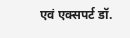एवं एक्सपर्ट डॉ.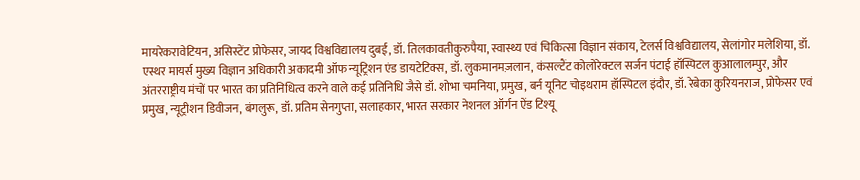मायरेकरावेटियन, असिस्टेंट प्रोफेसर, जायद विश्वविद्यालय दुबई, डॉ. तिलकावतीकुरुपैया, स्वास्थ्य एवं चिकित्सा विज्ञान संकाय, टेलर्स विश्वविद्यालय, सेलांगोर मलेशिया, डॉ. एस्थर मायर्स मुख्य विज्ञान अधिकारी अकादमी ऑफ न्यूट्रिशन एंड डायटेटिक्स, डॉ. लुकमानमज़लान, कंसल्टैंट कोलोरेक्टल सर्जन पंटाई हॉस्पिटल कुआलालम्पुर, और अंतरराष्ट्रीय मंचों पर भारत का प्रतिनिधित्व करने वाले कई प्रतिनिधि जैसे डॉ. शोभा चमनिया, प्रमुख, बर्न यूनिट चोइथराम हॉस्पिटल इंदौर, डॉ. रेबेका कुरियनराज, प्रोफेसर एवं प्रमुख, न्यूट्रीशन डिवीजन, बंगलुरू, डॉ. प्रतिम सेनगुप्ता, सलाहकार, भारत सरकार नेशनल ऑर्गन ऐंड टिश्यू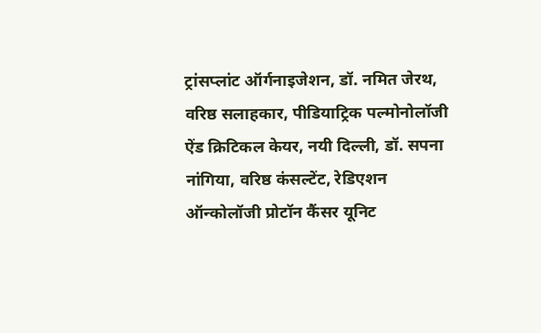ट्रांसप्लांट ऑर्गनाइजेशन, डॉ. नमित जेरथ, वरिष्ठ सलाहकार, पीडियाट्रिक पल्मोनोलॉजी ऐंड क्रिटिकल केयर, नयी दिल्ली, डॉ. सपना नांगिया, वरिष्ठ कंसल्टेंट, रेडिएशन ऑन्कोलॉजी प्रोटॉन कैंसर यूनिट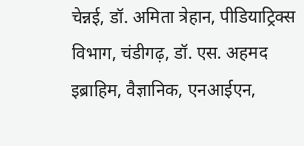चेन्नई, डॉ. अमिता त्रेहान, पीडियाट्रिक्स विभाग, चंडीगढ़, डॉ. एस. अहमद इब्राहिम, वैज्ञानिक, एनआईएन,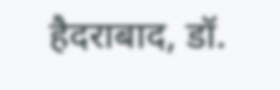हैदराबाद, डॉ.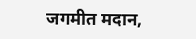जगमीत मदान,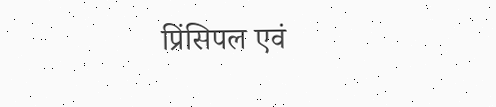प्रिंसिपल एवं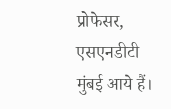प्रोफेसर, एसएनडीटी मुंबई आये हैं।